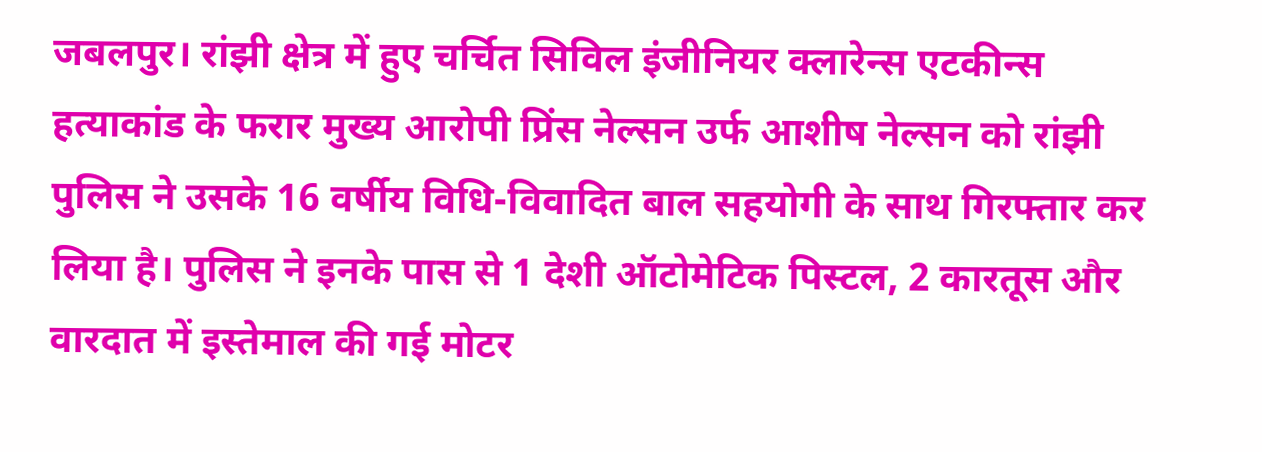जबलपुर। रांझी क्षेत्र में हुए चर्चित सिविल इंजीनियर क्लारेन्स एटकीन्स हत्याकांड के फरार मुख्य आरोपी प्रिंस नेल्सन उर्फ आशीष नेल्सन को रांझी पुलिस ने उसके 16 वर्षीय विधि-विवादित बाल सहयोगी के साथ गिरफ्तार कर लिया है। पुलिस ने इनके पास से 1 देशी ऑटोमेटिक पिस्टल, 2 कारतूस और वारदात में इस्तेमाल की गई मोटर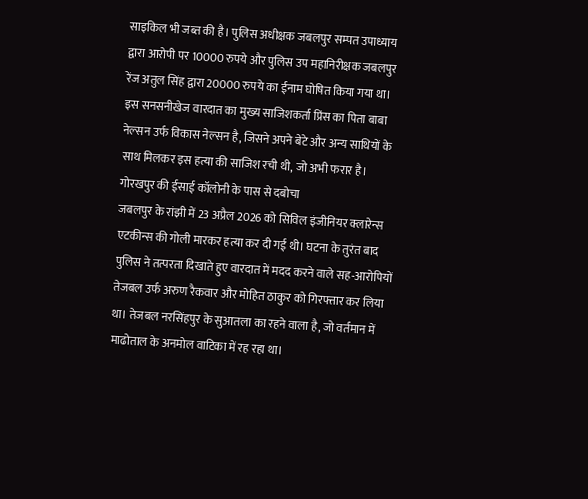साइकिल भी जब्त की है। पुलिस अधीक्षक जबलपुर सम्पत उपाध्याय द्वारा आरोपी पर 10000 रुपये और पुलिस उप महानिरीक्षक जबलपुर रेंज अतुल सिंह द्वारा 20000 रुपये का ईनाम घोषित किया गया था। इस सनसनीखेज वारदात का मुख्य साजिशकर्ता प्रिंस का पिता बाबा नेल्सन उर्फ विकास नेल्सन है, जिसने अपने बेटे और अन्य साथियों के साथ मिलकर इस हत्या की साजिश रची थी, जो अभी फरार है।
गोरखपुर की ईसाई कॉलोनी के पास से दबोचा
जबलपुर के रांझी में 23 अप्रैल 2026 को सिविल इंजीनियर क्लारेन्स एटकीन्स की गोली मारकर हत्या कर दी गई थी। घटना के तुरंत बाद पुलिस ने तत्परता दिखाते हुए वारदात में मदद करने वाले सह-आरोपियों तेजबल उर्फ अरुण रैकवार और मोहित ठाकुर को गिरफ्तार कर लिया था। तेजबल नरसिंहपुर के सुआतला का रहने वाला है, जो वर्तमान में माढोताल के अनमोल वाटिका में रह रहा था।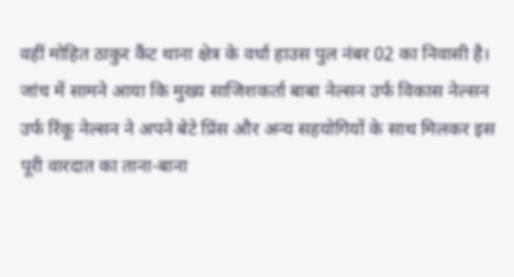वहीं मोहित ठाकुर कैंट थाना क्षेत्र के वर्धा हाउस पुल नंबर 02 का निवासी है। जांच में सामने आया कि मुख्य साजिशकर्ता बाबा नेल्सन उर्फ विकास नेल्सन उर्फ रिंकू नेल्सन ने अपने बेटे प्रिंस और अन्य सहयोगियों के साथ मिलकर इस पूरी वारदात का ताना-बाना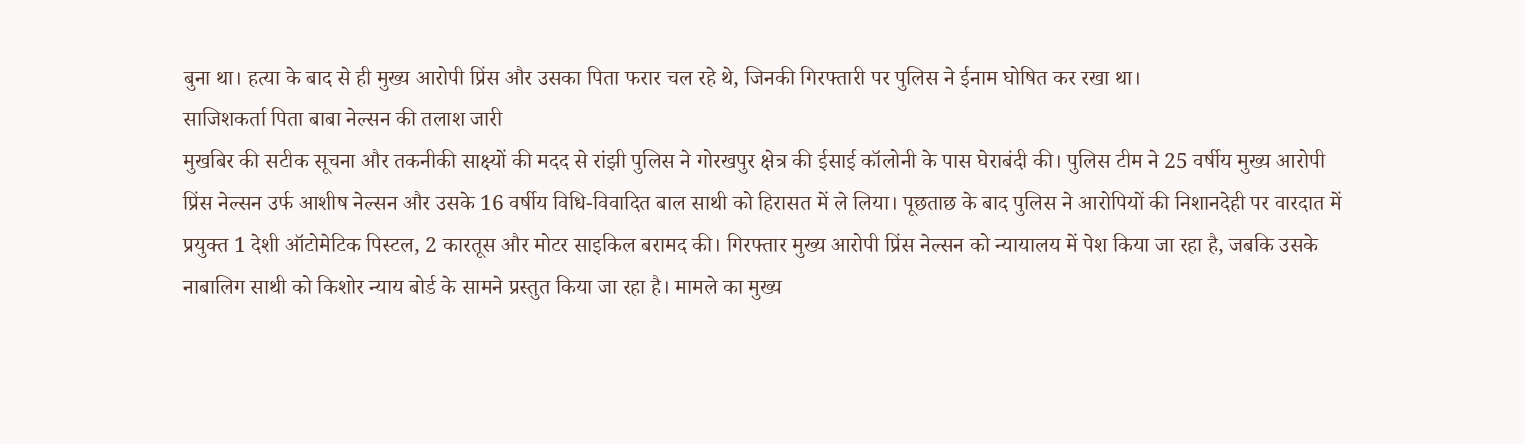बुना था। हत्या के बाद से ही मुख्य आरोपी प्रिंस और उसका पिता फरार चल रहे थे, जिनकी गिरफ्तारी पर पुलिस ने ईनाम घोषित कर रखा था।
साजिशकर्ता पिता बाबा नेल्सन की तलाश जारी
मुखबिर की सटीक सूचना और तकनीकी साक्ष्यों की मदद से रांझी पुलिस ने गोरखपुर क्षेत्र की ईसाई कॉलोनी के पास घेराबंदी की। पुलिस टीम ने 25 वर्षीय मुख्य आरोपी प्रिंस नेल्सन उर्फ आशीष नेल्सन और उसके 16 वर्षीय विधि-विवादित बाल साथी को हिरासत में ले लिया। पूछताछ के बाद पुलिस ने आरोपियों की निशानदेही पर वारदात में प्रयुक्त 1 देशी ऑटोमेटिक पिस्टल, 2 कारतूस और मोटर साइकिल बरामद की। गिरफ्तार मुख्य आरोपी प्रिंस नेल्सन को न्यायालय में पेश किया जा रहा है, जबकि उसके नाबालिग साथी को किशोर न्याय बोर्ड के सामने प्रस्तुत किया जा रहा है। मामले का मुख्य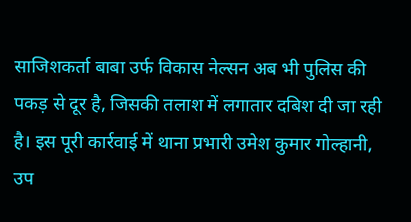साजिशकर्ता बाबा उर्फ विकास नेल्सन अब भी पुलिस की पकड़ से दूर है, जिसकी तलाश में लगातार दबिश दी जा रही है। इस पूरी कार्रवाई में थाना प्रभारी उमेश कुमार गोल्हानी, उप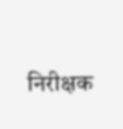निरीक्षक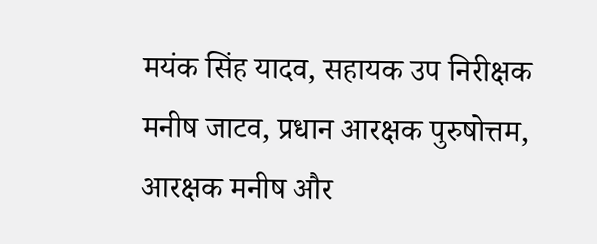मयंक सिंह यादव, सहायक उप निरीक्षक मनीष जाटव, प्रधान आरक्षक पुरुषोत्तम, आरक्षक मनीष और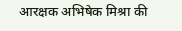आरक्षक अभिषेक मिश्रा की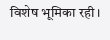विशेष भूमिका रही।